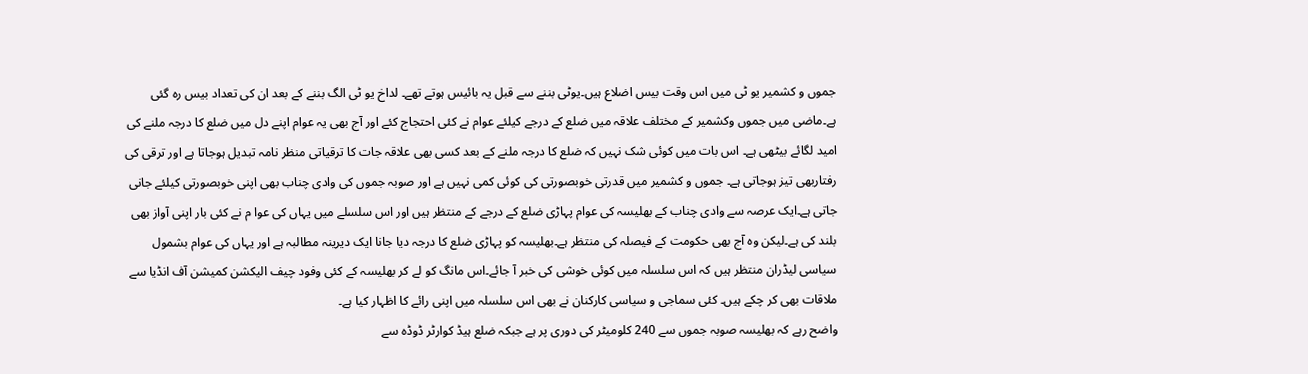جموں و کشمیر یو ٹی میں اس وقت بیس اضلاع ہیں۔یوٹی بننے سے قبل یہ بائیس ہوتے تھے۔ لداخ یو ٹی الگ بننے کے بعد ان کی تعداد بیس رہ گئی ہے۔ماضی میں جموں وکشمیر کے مختلف علاقہ میں ضلع کے درجے کیلئے عوام نے کئی احتجاج کئے اور آج بھی یہ عوام اپنے دل میں ضلع کا درجہ ملنے کی امید لگائے بیٹھی ہے۔ اس بات میں کوئی شک نہیں کہ ضلع کا درجہ ملنے کے بعد کسی بھی علاقہ جات کا ترقیاتی منظر نامہ تبدیل ہوجاتا ہے اور ترقی کی رفتاربھی تیز ہوجاتی ہے۔ جموں و کشمیر میں قدرتی خوبصورتی کی کوئی کمی نہیں ہے اور صوبہ جموں کی وادی چناب بھی اپنی خوبصورتی کیلئے جانی جاتی ہے۔ایک عرصہ سے وادی چناب کے بھلیسہ کی عوام پہاڑی ضلع کے درجے کے منتظر ہیں اور اس سلسلے میں یہاں کی عوا م نے کئی بار اپنی آواز بھی بلند کی ہے۔لیکن وہ آج بھی حکومت کے فیصلہ کی منتظر ہے۔بھلیسہ کو پہاڑی ضلع کا درجہ دیا جانا ایک دیرینہ مطالبہ ہے اور یہاں کی عوام بشمول سیاسی لیڈران منتظر ہیں کہ اس سلسلہ میں کوئی خوشی کی خبر آ جائے۔اس مانگ کو لے کر بھلیسہ کے کئی وفود چیف الیکشن کمیشن آف انڈیا سے ملاقات بھی کر چکے ہیں۔ کئی سماجی و سیاسی کارکنان نے بھی اس سلسلہ میں اپنی رائے کا اظہار کیا ہے۔
واضح رہے کہ بھلیسہ صوبہ جموں سے 240 کلومیٹر کی دوری پر ہے جبکہ ضلع ہیڈ کوارٹر ڈوڈہ سے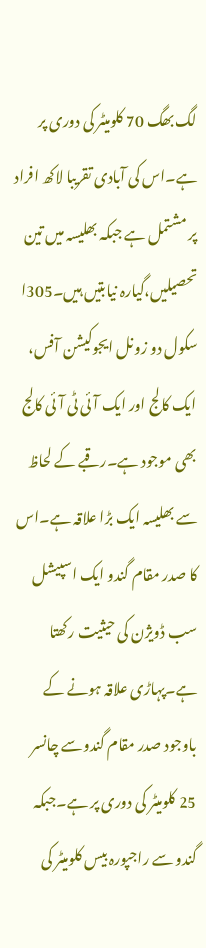لگ بھگ 70 کلومیٹر کی دوری پر ہے۔اس کی آبادی تقریبا لاکھ افراد پر مشتمل ہے جبکہ بھلیسہ میں تین تحصیلیں،گیارہ نیابتیں ہیں۔305ا سکول دو زونل ایجوکیشن آفس، ایک کالج اور ایک آئی ٹی آئی کالج بھی موجود ہے۔رقبے کے لحاظ سے بھلیسہ ایک بڑا علاقہ ہے۔اس کا صدر مقام گندو ایک اسپیشل سب ڈویژن کی حیثیت رکھتا ہے۔پہاڑی علاقہ ہونے کے باوجود صدر مقام گندوسے چانسر 25 کلومیٹر کی دوری پر ہے۔جبکہ گندو سے راجپورہ بیس کلومیٹر کی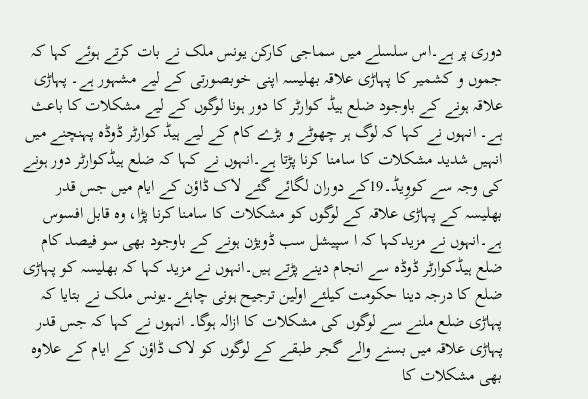دوری پر ہے۔اس سلسلے میں سماجی کارکن یونس ملک نے بات کرتے ہوئے کہا کہ جموں و کشمیر کا پہاڑی علاقہ بھلیسہ اپنی خوبصورتی کے لیے مشہور ہے۔ پہاڑی علاقہ ہونے کے باوجود ضلع ہیڈ کوارٹر کا دور ہونا لوگوں کے لیے مشکلات کا باعث ہے۔ انہوں نے کہا کہ لوگ ہر چھوٹے و بڑے کام کے لیے ہیڈ کوارٹر ڈوڈہ پہنچنے میں انہیں شدید مشکلات کا سامنا کرنا پڑتا ہے۔انہوں نے کہا کہ ضلع ہیڈکوارٹر دور ہونے کی وجہ سے کووِیڈ۔19کے دوران لگائے گئے لاک ڈاؤن کے ایام میں جس قدر بھلیسہ کے پہاڑی علاقہ کے لوگوں کو مشکلات کا سامنا کرنا پڑا، وہ قابل افسوس ہے۔انہوں نے مزیدکہا کہ ا سپیشل سب ڈویژن ہونے کے باوجود بھی سو فیصد کام ضلع ہیڈکوارٹر ڈوڈہ سے انجام دینے پڑتے ہیں۔انہوں نے مزید کہا کہ بھلیسہ کو پہاڑی ضلع کا درجہ دینا حکومت کیلئے اولین ترجیح ہونی چاہئے۔یونس ملک نے بتایا کہ پہاڑی ضلع ملنے سے لوگوں کی مشکلات کا ازالہ ہوگا۔ انہوں نے کہا کہ جس قدر پہاڑی علاقہ میں بسنے والے گجر طبقے کے لوگوں کو لاک ڈاؤن کے ایام کے علاوہ بھی مشکلات کا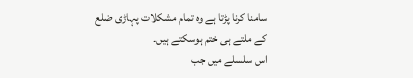سامنا کرنا پڑتا ہے وہ تمام مشکلات پہاڑی ضلع کے ملتے ہی ختم ہوسکتے ہیں۔
اس سلسلے میں جب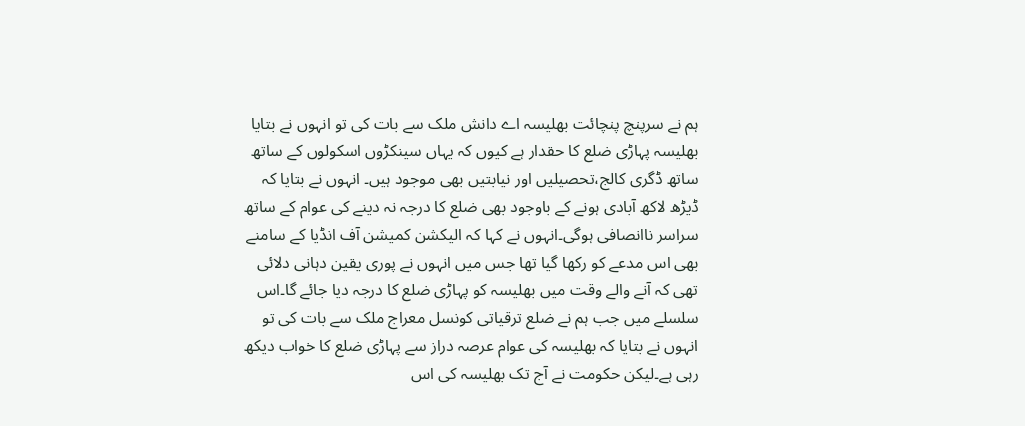ہم نے سرپنچ پنچائت بھلیسہ اے دانش ملک سے بات کی تو انہوں نے بتایا بھلیسہ پہاڑی ضلع کا حقدار ہے کیوں کہ یہاں سینکڑوں اسکولوں کے ساتھ ساتھ ڈگری کالج،تحصیلیں اور نیابتیں بھی موجود ہیں۔ انہوں نے بتایا کہ ڈیڑھ لاکھ آبادی ہونے کے باوجود بھی ضلع کا درجہ نہ دینے کی عوام کے ساتھ سراسر ناانصافی ہوگی۔انہوں نے کہا کہ الیکشن کمیشن آف انڈیا کے سامنے بھی اس مدعے کو رکھا گیا تھا جس میں انہوں نے پوری یقین دہانی دلائی تھی کہ آنے والے وقت میں بھلیسہ کو پہاڑی ضلع کا درجہ دیا جائے گا۔اس سلسلے میں جب ہم نے ضلع ترقیاتی کونسل معراج ملک سے بات کی تو انہوں نے بتایا کہ بھلیسہ کی عوام عرصہ دراز سے پہاڑی ضلع کا خواب دیکھ رہی ہے۔لیکن حکومت نے آج تک بھلیسہ کی اس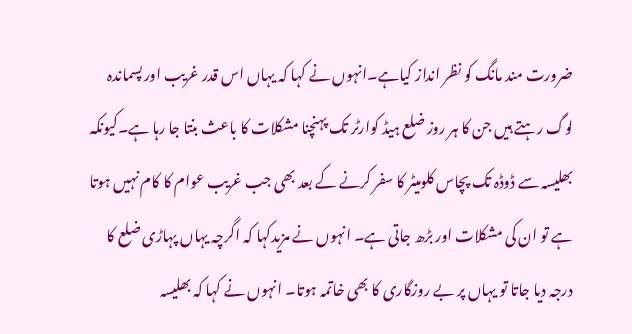ضرورت مند مانگ کو نظر انداز کیاہے۔انہوں نے کہا کہ یہاں اس قدر غریب اور پسماندہ لوگ رہتے ہیں جن کا ہر روز ضلع ہیڈ کوارٹر تک پہنچنا مشکلات کا باعث بنتا جا رہا ہے۔کیونکہ بھلیسہ سے ڈوڈہ تک پچاس کلومیٹر کا سفر کرنے کے بعد بھی جب غریب عوام کا کام نہیں ہوتا ہے تو ان کی مشکلات اور بڑھ جاتی ہے۔ انہوں نے مزیدکہا کہ اگرچہ یہاں پہاڑی ضلع کا درجہ دیا جاتا تو یہاں پر بے روزگاری کا بھی خاتمہ ہوتا۔ انہوں نے کہا کہ بھلیسہ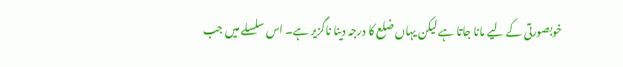خوبصورتی کے لیے مانا جاتا ہے لیکن یہاں ضلع کا درجہ دینا ناگزیر ہے۔ اس سلسلے میں جب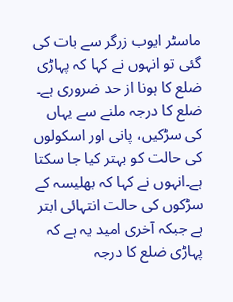ماسٹر ایوب زرگر سے بات کی گئی تو انہوں نے کہا کہ پہاڑی ضلع کا ہونا از حد ضروری ہے۔ ضلع کا درجہ ملنے سے یہاں کی سڑکیں، پانی اور اسکولوں کی حالت کو بہتر کیا جا سکتا ہے۔انہوں نے کہا کہ بھلیسہ کے سڑکوں کی حالت انتہائی ابتر ہے جبکہ آخری امید یہ ہے کہ پہاڑی ضلع کا درجہ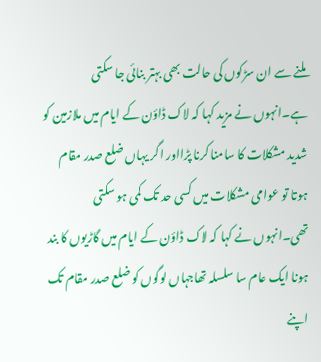ملنے سے ان سڑکوں کی حالت بھی بہتر بنائی جا سکتی ہے۔انہوں نے مزید کہا کہ لاک ڈاؤن کے ایام میں ملازمین کو شدید مشکلات کا سامنا کرنا پڑااور اگر یہاں ضلع صدر مقام ہوتا تو عوامی مشکلات میں کسی حد تک کمی ہو سکتی تھی۔انہوں نے کہا کہ لاک ڈاؤن کے ایام میں گاڑیوں کا بند ہونا ایک عام سا سلسلہ تھاجہاں لوگوں کو ضلع صدر مقام تک اپنے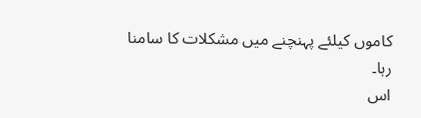کاموں کیلئے پہنچنے میں مشکلات کا سامنا رہا۔
اس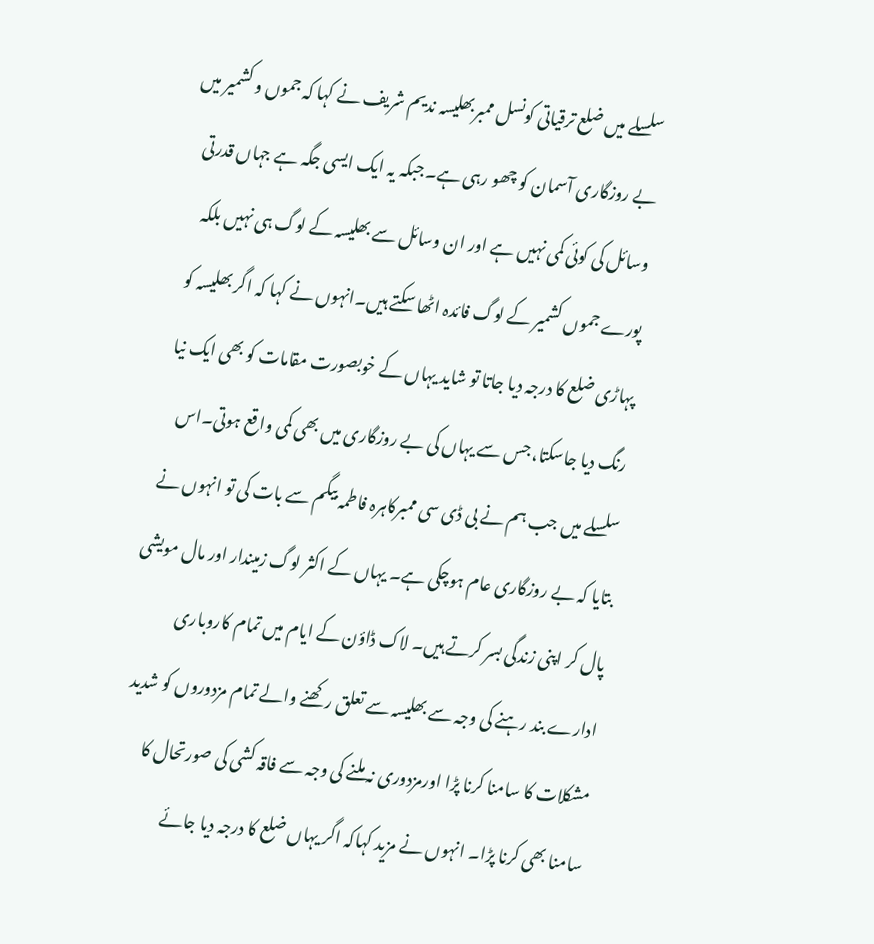سلسلے میں ضلع ترقیاتی کونسل ممبربھلیسہ ندیم شریف نے کہا کہ جموں و کشمیر میں بے روزگاری آسمان کو چھو رہی ہے۔جبکہ یہ ایک ایسی جگہ ہے جہاں قدرتی وسائل کی کوئی کمی نہیں ہے اور ان وسائل سے بھلیسہ کے لوگ ہی نہیں بلکہ پورے جموں کشمیر کے لوگ فائدہ اٹھا سکتے ہیں۔انہوں نے کہا کہ اگر بھلیسہ کو پہاڑی ضلع کا درجہ دیا جاتا تو شاید یہاں کے خوبصورت مقامات کو بھی ایک نیا رنگ دیا جاسکتا، جس سے یہاں کی بے روزگاری میں بھی کمی واقع ہوتی۔اس سلسلے میں جب ہم نے بی ڈی سی ممبرکاہرہ فاطمہ بیگم سے بات کی تو انہوں نے بتایا کہ بے روزگاری عام ہوچکی ہے۔ یہاں کے اکثر لوگ زمیندار اور مال مویشی پال کر اپنی زندگی بسر کرتے ہیں۔ لاک ڈاؤن کے ایام میں تمام کاروباری ادارے بند رہنے کی وجہ سے بھلیسہ سے تعلق رکھنے والے تمام مزدوروں کو شدید مشکلات کا سامنا کرنا پڑا اورمزدوری نہ ملنے کی وجہ سے فاقہ کشی کی صورتحال کا سامنا بھی کرنا پڑا۔ انہوں نے مزید کہاکہ اگر یہاں ضلع کا درجہ دیا جائے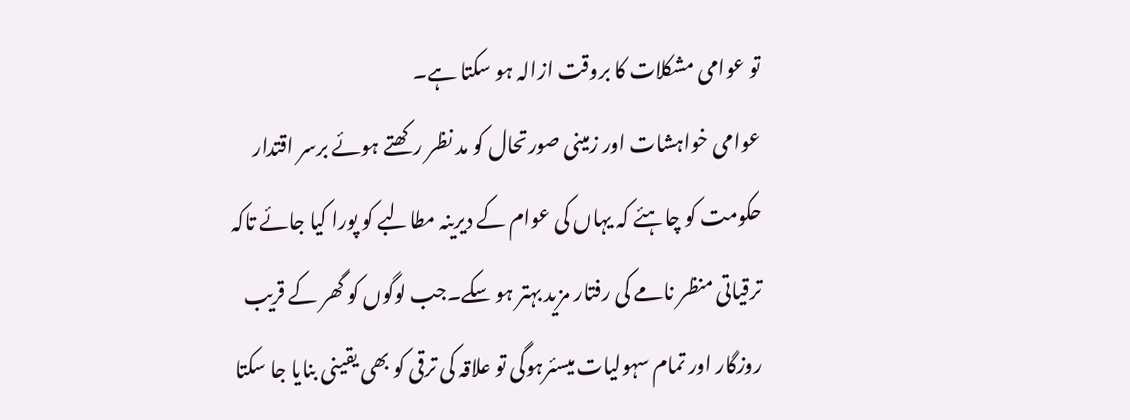تو عوامی مشکلات کا بروقت ازالہ ہو سکتا ہے۔
عوامی خواہشات اور زمینی صورتحال کو مد نظر رکھتے ہوئے برسر اقتدار حکومت کو چاہئے کہ یہاں کی عوام کے دیرینہ مطالبے کو پورا کیا جائے تاکہ ترقیاتی منظر نامے کی رفتار مزید بہتر ہو سکے۔جب لوگوں کو گھر کے قریب روزگار اور تمام سہولیات میسئرہوگی تو علاقہ کی ترقی کو بھی یقینی بنایا جا سکتا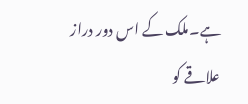ہے۔ملک کے اس دور دراز علاقے کو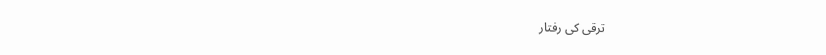ترقی کی رفتار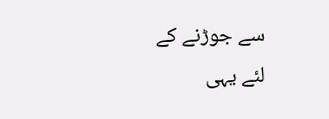سے جوڑنے کے لئے یہی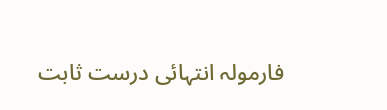فارمولہ انتہائی درست ثابت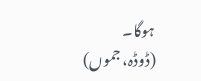ہوگا۔
(ڈوڈہ، جموں)